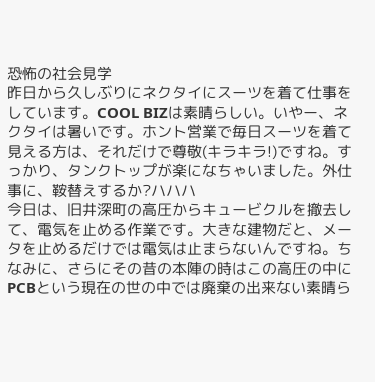恐怖の社会見学
昨日から久しぶりにネクタイにスーツを着て仕事をしています。COOL BIZは素晴らしい。いやー、ネクタイは暑いです。ホント営業で毎日スーツを着て見える方は、それだけで尊敬(キラキラ!)ですね。すっかり、タンクトップが楽になちゃいました。外仕事に、鞍替えするか?ハハハ
今日は、旧井深町の高圧からキュービクルを撤去して、電気を止める作業です。大きな建物だと、メータを止めるだけでは電気は止まらないんですね。ちなみに、さらにその昔の本陣の時はこの高圧の中にPCBという現在の世の中では廃棄の出来ない素晴ら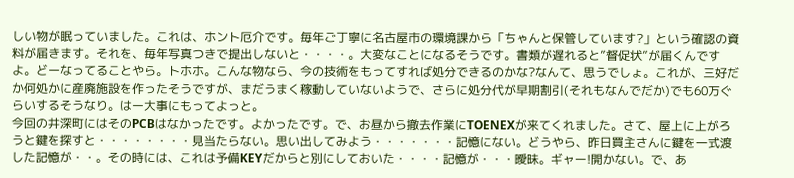しい物が眠っていました。これは、ホント厄介です。毎年ご丁寧に名古屋市の環境課から「ちゃんと保管しています?」という確認の資料が届きます。それを、毎年写真つきで提出しないと・・・・。大変なことになるそうです。書類が遅れると”督促状”が届くんですよ。どーなってることやら。トホホ。こんな物なら、今の技術をもってすれば処分できるのかな?なんて、思うでしょ。これが、三好だか何処かに産廃施設を作ったそうですが、まだうまく稼動していないようで、さらに処分代が早期割引(それもなんでだか)でも60万ぐらいするそうなり。はー大事にもってよっと。
今回の井深町にはそのPCBはなかったです。よかったです。で、お昼から撤去作業にTOENEXが来てくれました。さて、屋上に上がろうと鍵を探すと・・・・・・・・見当たらない。思い出してみよう・・・・・・・記憶にない。どうやら、昨日買主さんに鍵を一式渡した記憶が・・。その時には、これは予備KEYだからと別にしておいた・・・・記憶が・・・曖昧。ギャー!開かない。で、あ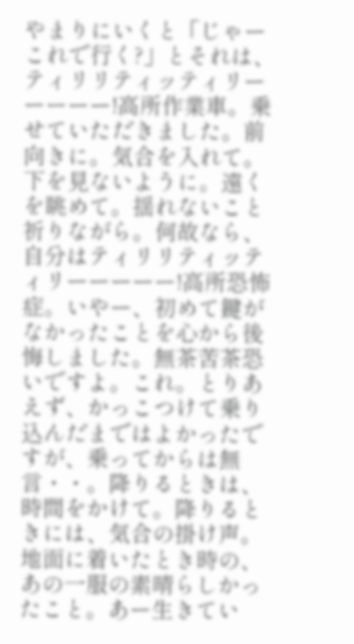やまりにいくと「じゃーこれで行く?」とそれは、ティリリティッティリーーーーー!高所作業車。乗せていただきました。前向きに。気合を入れて。下を見ないように。遠くを眺めて。揺れないこと祈りながら。何故なら、自分はティリリティッティリーーーーー!高所恐怖症。いやー、初めて鍵がなかったことを心から後悔しました。無茶苦茶恐いですよ。これ。とりあえず、かっこつけて乗り込んだまではよかったですが、乗ってからは無言・・。降りるときは、時間をかけて。降りるときには、気合の掛け声。地面に着いたとき時の、あの一服の素晴らしかったこと。あー生きてい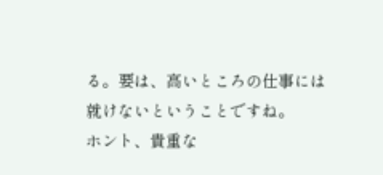る。要は、高いところの仕事には就けないということですね。
ホント、貴重な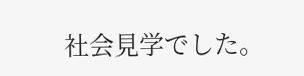社会見学でした。